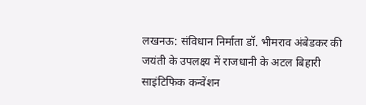लखनऊ: संविधान निर्माता डॉ. भीमराव अंबेडकर की जयंती के उपलक्ष्य में राजधानी के अटल बिहारी साइंटिफिक कन्वेंशन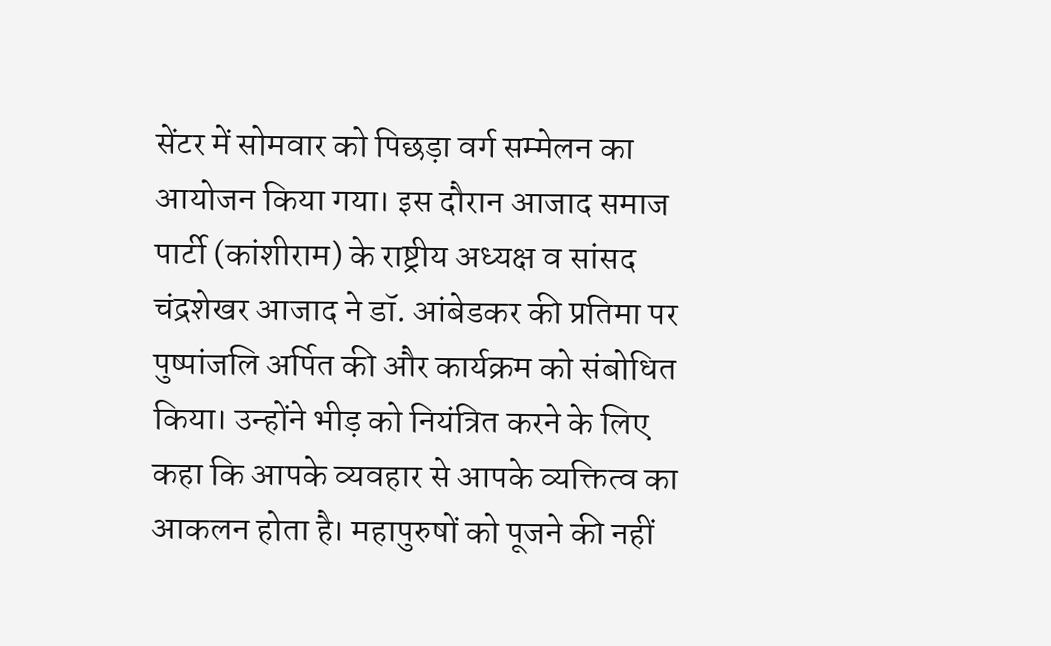सेंटर में सोमवार को पिछड़ा वर्ग सम्मेलन का आयोजन किया गया। इस दौरान आजाद समाज पार्टी (कांशीराम) के राष्ट्रीय अध्यक्ष व सांसद चंद्रशेखर आजाद ने डॉ. आंबेडकर की प्रतिमा पर पुष्पांजलि अर्पित की और कार्यक्रम को संबोधित किया। उन्होंने भीड़ को नियंत्रित करने के लिए कहा कि आपके व्यवहार से आपके व्यक्तित्व का आकलन होता है। महापुरुषों को पूजने की नहीं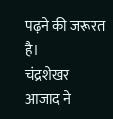पढ़ने की जरूरत है।
चंद्रशेखर आजाद ने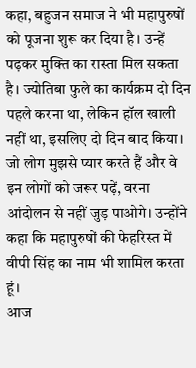कहा, बहुजन समाज ने भी महापुरुषों को पूजना शुरू कर दिया है। उन्हें पढ़कर मुक्ति का रास्ता मिल सकता है। ज्योतिबा फुले का कार्यक्रम दो दिन पहले करना था, लेकिन हॉल खाली नहीं था, इसलिए दो दिन बाद किया। जो लोग मुझसे प्यार करते हैं और वे इन लोगों को जरूर पढ़ें, वरना आंदोलन से नहीं जुड़ पाओगे। उन्होंने कहा कि महापुरुषों की फेहरिस्त में वीपी सिंह का नाम भी शामिल करता हूं।
आज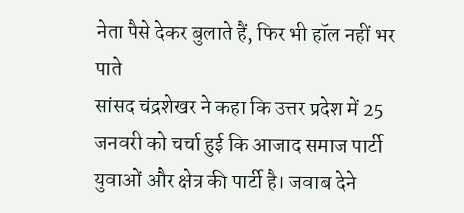नेता पैसे देकर बुलाते हैं, फिर भी हॉल नहीं भर पाते
सांसद चंद्रशेखर ने कहा कि उत्तर प्रदेश में 25 जनवरी को चर्चा हुई कि आजाद समाज पार्टी युवाओं और क्षेत्र की पार्टी है। जवाब देने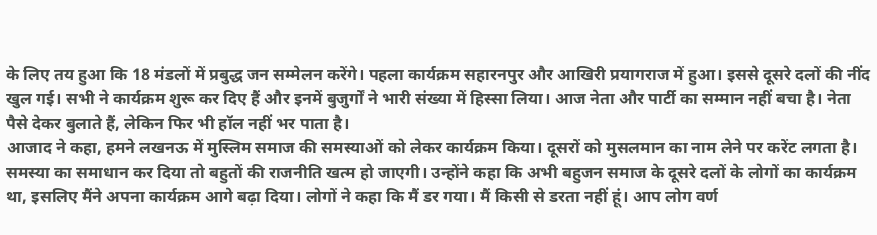के लिए तय हुआ कि 18 मंडलों में प्रबुद्ध जन सम्मेलन करेंगे। पहला कार्यक्रम सहारनपुर और आखिरी प्रयागराज में हुआ। इससे दूसरे दलों की नींद खुल गई। सभी ने कार्यक्रम शुरू कर दिए हैं और इनमें बुजुर्गों ने भारी संख्या में हिस्सा लिया। आज नेता और पार्टी का सम्मान नहीं बचा है। नेता पैसे देकर बुलाते हैं, लेकिन फिर भी हॉल नहीं भर पाता है।
आजाद ने कहा, हमने लखनऊ में मुस्लिम समाज की समस्याओं को लेकर कार्यक्रम किया। दूसरों को मुसलमान का नाम लेने पर करेंट लगता है। समस्या का समाधान कर दिया तो बहुतों की राजनीति खत्म हो जाएगी। उन्होंने कहा कि अभी बहुजन समाज के दूसरे दलों के लोगों का कार्यक्रम था, इसलिए मैंने अपना कार्यक्रम आगे बढ़ा दिया। लोगों ने कहा कि मैं डर गया। मैं किसी से डरता नहीं हूं। आप लोग वर्ण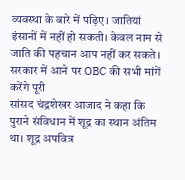व्यवस्था के बारे में पढ़िए। जातियां इंसानों में नहीं हो सकती। केवल नाम से जाति की पहचान आप नहीं कर सकते।
सरकार में आने पर OBC की सभी मांगें करेंगे पूरी
सांसद चंद्रशेखर आजाद ने कहा कि पुराने संविधान में शूद्र का स्थान अंतिम था। शूद्र अपवित्र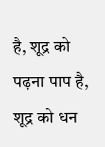है, शूद्र को पढ़ना पाप है, शूद्र को धन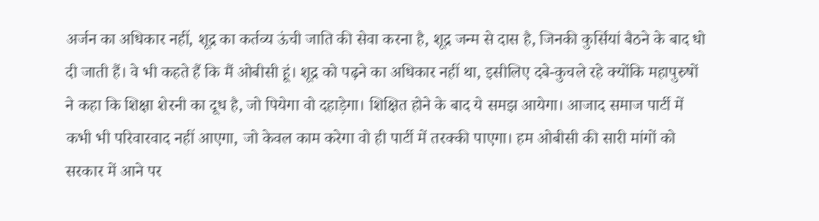अर्जन का अधिकार नहीं, शूद्र का कर्तव्य ऊंची जाति की सेवा करना है, शूद्र जन्म से दास है, जिनकी कुर्सियां बैठने के बाद धो दी जाती हैं। वे भी कहते हैं कि मैं ओबीसी हूं। शूद्र को पढ़ने का अधिकार नहीं था, इसीलिए दबे-कुचले रहे क्योंकि महापुरुषों ने कहा कि शिक्षा शेरनी का दूध है, जो पियेगा वो दहाड़ेगा। शिक्षित होने के बाद ये समझ आयेगा। आजाद समाज पार्टी में कभी भी परिवारवाद नहीं आएगा, जो केवल काम करेगा वो ही पार्टी में तरक्की पाएगा। हम ओबीसी की सारी मांगों को सरकार में आने पर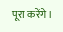पूरा करेंगे।